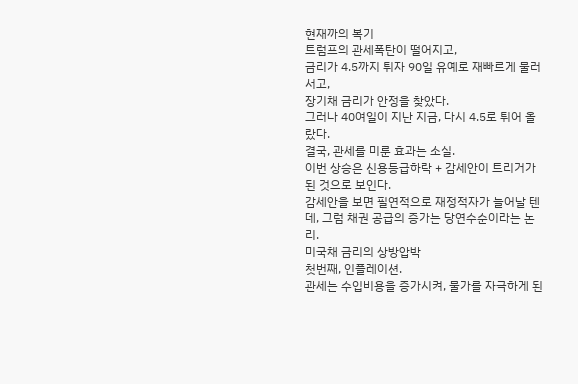현재까의 복기
트럼프의 관세폭탄이 떨어지고,
금리가 4.5까지 튀자 90일 유예로 재빠르게 물러서고,
장기채 금리가 안정을 찾았다.
그러나 40여일이 지난 지금, 다시 4.5로 튀어 올랐다.
결국, 관세를 미룬 효과는 소실.
이번 상승은 신용등급하락 + 감세안이 트리거가 된 것으로 보인다.
감세안을 보면 필연적으로 재정적자가 늘어날 텐데, 그럼 채권 공급의 증가는 당연수순이라는 논리.
미국채 금리의 상방압박
첫번째, 인플레이션.
관세는 수입비용을 증가시켜, 물가를 자극하게 된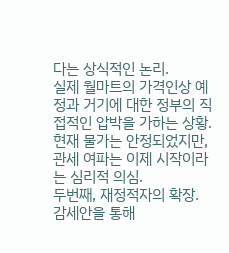다는 상식적인 논리.
실제 월마트의 가격인상 예정과 거기에 대한 정부의 직접적인 압박을 가하는 상황.
현재 물가는 안정되었지만, 관세 여파는 이제 시작이라는 심리적 의심.
두번째, 재정적자의 확장.
감세안을 통해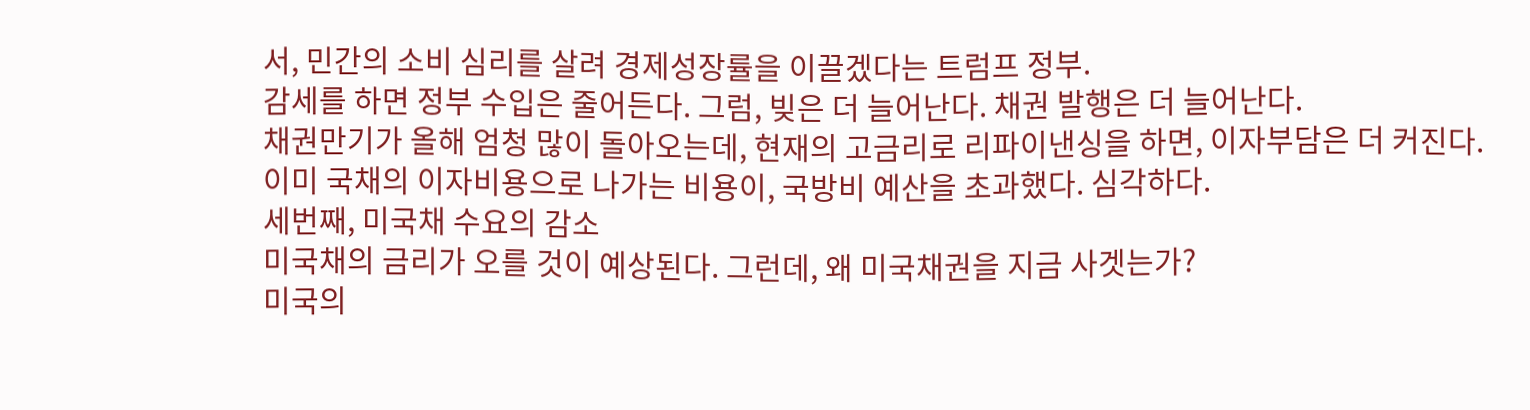서, 민간의 소비 심리를 살려 경제성장률을 이끌겠다는 트럼프 정부.
감세를 하면 정부 수입은 줄어든다. 그럼, 빚은 더 늘어난다. 채권 발행은 더 늘어난다.
채권만기가 올해 엄청 많이 돌아오는데, 현재의 고금리로 리파이낸싱을 하면, 이자부담은 더 커진다.
이미 국채의 이자비용으로 나가는 비용이, 국방비 예산을 초과했다. 심각하다.
세번째, 미국채 수요의 감소
미국채의 금리가 오를 것이 예상된다. 그런데, 왜 미국채권을 지금 사겟는가?
미국의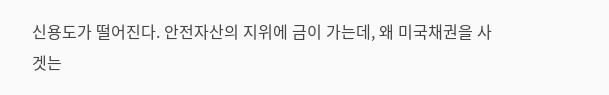신용도가 떨어진다. 안전자산의 지위에 금이 가는데, 왜 미국채권을 사겟는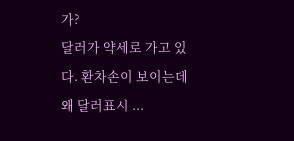가?
달러가 약세로 가고 있다. 환차손이 보이는데 왜 달러표시 ...